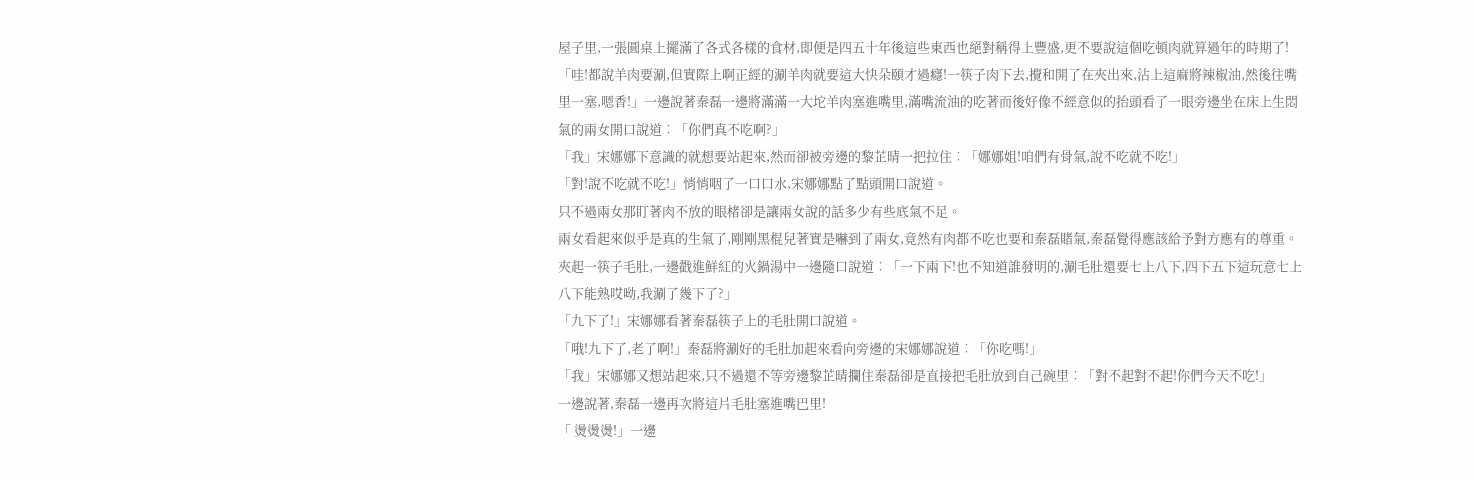屋子里,一張圓桌上擺滿了各式各樣的食材,即便是四五十年後這些東西也絕對稱得上豐盛,更不要說這個吃頓肉就算過年的時期了!
「哇!都說羊肉要涮,但實際上啊正經的涮羊肉就要這大快朵頤才過癮!一筷子肉下去,攪和開了在夾出來,沾上這麻將辣椒油,然後往嘴里一塞,嗯香!」一邊說著秦磊一邊將滿滿一大坨羊肉塞進嘴里,滿嘴流油的吃著而後好像不經意似的抬頭看了一眼旁邊坐在床上生悶氣的兩女開口說道︰「你們真不吃啊?」
「我」宋娜娜下意識的就想要站起來,然而卻被旁邊的黎芷晴一把拉住︰「娜娜姐!咱們有骨氣,說不吃就不吃!」
「對!說不吃就不吃!」悄悄咽了一口口水,宋娜娜點了點頭開口說道。
只不過兩女那盯著肉不放的眼楮卻是讓兩女說的話多少有些底氣不足。
兩女看起來似乎是真的生氣了,剛剛黑棍兒著實是嚇到了兩女,竟然有肉都不吃也要和秦磊賭氣,秦磊覺得應該給予對方應有的尊重。
夾起一筷子毛肚,一邊戳進鮮紅的火鍋湯中一邊隨口說道︰「一下兩下!也不知道誰發明的,涮毛肚還要七上八下,四下五下這玩意七上八下能熟哎呦,我涮了幾下了?」
「九下了!」宋娜娜看著秦磊筷子上的毛肚開口說道。
「哦!九下了,老了啊!」秦磊將涮好的毛肚加起來看向旁邊的宋娜娜說道︰「你吃嗎!」
「我」宋娜娜又想站起來,只不過還不等旁邊黎芷晴攔住秦磊卻是直接把毛肚放到自己碗里︰「對不起對不起!你們今天不吃!」
一邊說著,秦磊一邊再次將這片毛肚塞進嘴巴里!
「 燙燙燙!」一邊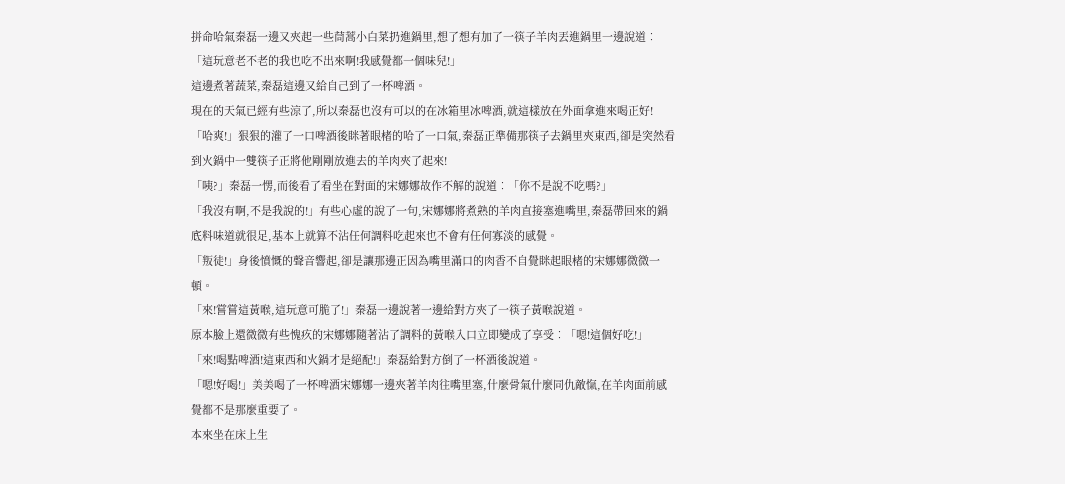拼命哈氣秦磊一邊又夾起一些茼蒿小白菜扔進鍋里,想了想有加了一筷子羊肉丟進鍋里一邊說道︰「這玩意老不老的我也吃不出來啊!我感覺都一個味兒!」
這邊煮著蔬菜,秦磊這邊又給自己到了一杯啤酒。
現在的天氣已經有些涼了,所以秦磊也沒有可以的在冰箱里冰啤酒,就這樣放在外面拿進來喝正好!
「哈爽!」狠狠的灌了一口啤酒後眯著眼楮的哈了一口氣,秦磊正準備那筷子去鍋里夾東西,卻是突然看到火鍋中一雙筷子正將他剛剛放進去的羊肉夾了起來!
「咦?」秦磊一愣,而後看了看坐在對面的宋娜娜故作不解的說道︰「你不是說不吃嗎?」
「我沒有啊,不是我說的!」有些心虛的說了一句,宋娜娜將煮熟的羊肉直接塞進嘴里,秦磊帶回來的鍋底料味道就很足,基本上就算不沾任何調料吃起來也不會有任何寡淡的感覺。
「叛徒!」身後憤慨的聲音響起,卻是讓那邊正因為嘴里滿口的肉香不自覺眯起眼楮的宋娜娜微微一頓。
「來!嘗嘗這黃喉,這玩意可脆了!」秦磊一邊說著一邊給對方夾了一筷子黃喉說道。
原本臉上還微微有些愧疚的宋娜娜隨著沾了調料的黃喉入口立即變成了享受︰「嗯!這個好吃!」
「來!喝點啤酒!這東西和火鍋才是絕配!」秦磊給對方倒了一杯酒後說道。
「嗯!好喝!」美美喝了一杯啤酒宋娜娜一邊夾著羊肉往嘴里塞,什麼骨氣什麼同仇敵愾,在羊肉面前感覺都不是那麼重要了。
本來坐在床上生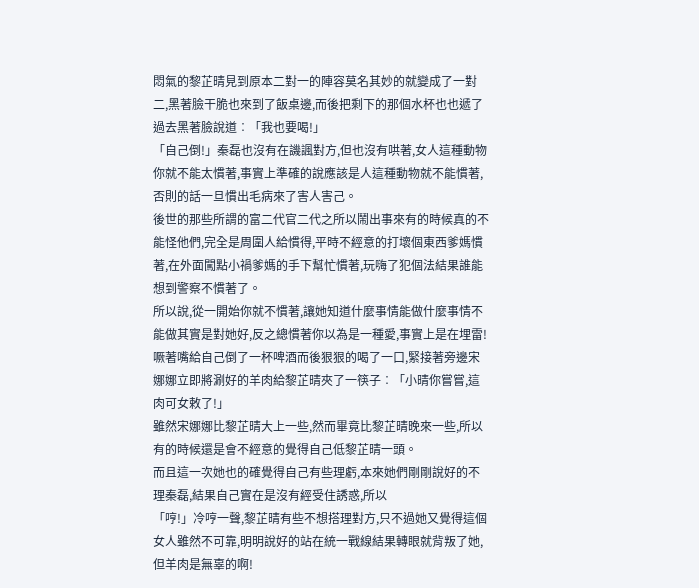悶氣的黎芷晴見到原本二對一的陣容莫名其妙的就變成了一對二,黑著臉干脆也來到了飯桌邊,而後把剩下的那個水杯也也遞了過去黑著臉說道︰「我也要喝!」
「自己倒!」秦磊也沒有在譏諷對方,但也沒有哄著,女人這種動物你就不能太慣著,事實上準確的說應該是人這種動物就不能慣著,否則的話一旦慣出毛病來了害人害己。
後世的那些所謂的富二代官二代之所以鬧出事來有的時候真的不能怪他們,完全是周圍人給慣得,平時不經意的打壞個東西爹媽慣著,在外面闖點小禍爹媽的手下幫忙慣著,玩嗨了犯個法結果誰能想到警察不慣著了。
所以說,從一開始你就不慣著,讓她知道什麼事情能做什麼事情不能做其實是對她好,反之總慣著你以為是一種愛,事實上是在埋雷!
噘著嘴給自己倒了一杯啤酒而後狠狠的喝了一口,緊接著旁邊宋娜娜立即將涮好的羊肉給黎芷晴夾了一筷子︰「小晴你嘗嘗,這肉可女敕了!」
雖然宋娜娜比黎芷晴大上一些,然而畢竟比黎芷晴晚來一些,所以有的時候還是會不經意的覺得自己低黎芷晴一頭。
而且這一次她也的確覺得自己有些理虧,本來她們剛剛說好的不理秦磊,結果自己實在是沒有經受住誘惑,所以
「哼!」冷哼一聲,黎芷晴有些不想搭理對方,只不過她又覺得這個女人雖然不可靠,明明說好的站在統一戰線結果轉眼就背叛了她,但羊肉是無辜的啊!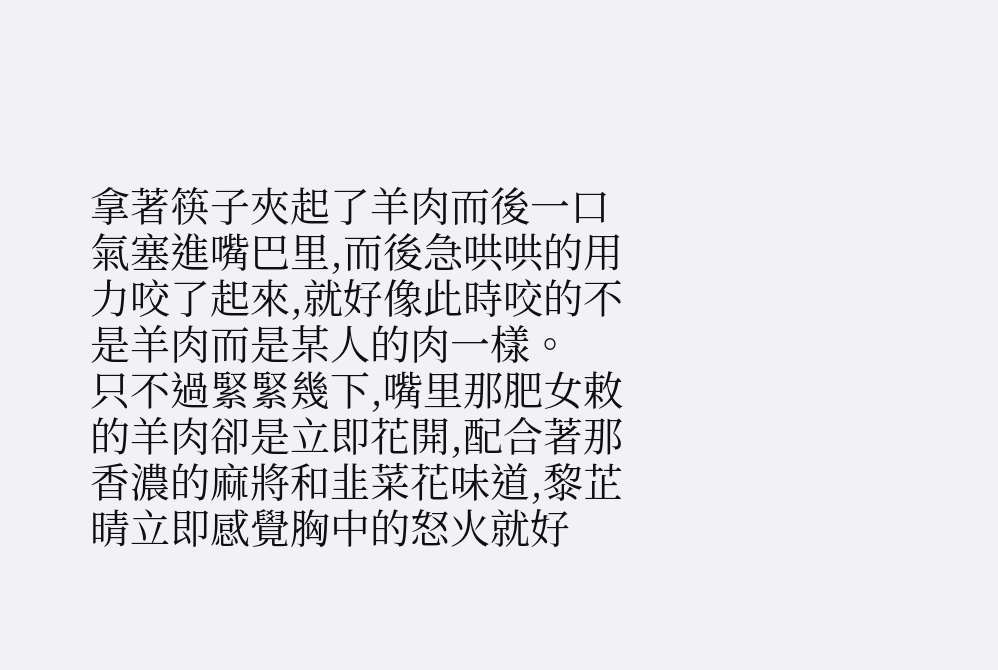拿著筷子夾起了羊肉而後一口氣塞進嘴巴里,而後急哄哄的用力咬了起來,就好像此時咬的不是羊肉而是某人的肉一樣。
只不過緊緊幾下,嘴里那肥女敕的羊肉卻是立即花開,配合著那香濃的麻將和韭菜花味道,黎芷晴立即感覺胸中的怒火就好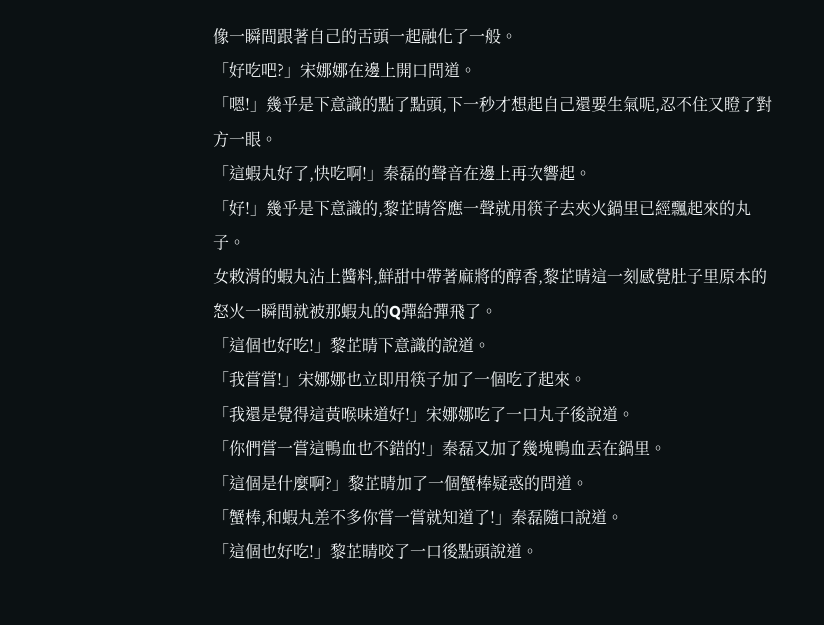像一瞬間跟著自己的舌頭一起融化了一般。
「好吃吧?」宋娜娜在邊上開口問道。
「嗯!」幾乎是下意識的點了點頭,下一秒才想起自己還要生氣呢,忍不住又瞪了對方一眼。
「這蝦丸好了,快吃啊!」秦磊的聲音在邊上再次響起。
「好!」幾乎是下意識的,黎芷晴答應一聲就用筷子去夾火鍋里已經飄起來的丸子。
女敕滑的蝦丸沾上醬料,鮮甜中帶著麻將的醇香,黎芷晴這一刻感覺肚子里原本的怒火一瞬間就被那蝦丸的Q彈給彈飛了。
「這個也好吃!」黎芷晴下意識的說道。
「我嘗嘗!」宋娜娜也立即用筷子加了一個吃了起來。
「我還是覺得這黃喉味道好!」宋娜娜吃了一口丸子後說道。
「你們嘗一嘗這鴨血也不錯的!」秦磊又加了幾塊鴨血丟在鍋里。
「這個是什麼啊?」黎芷晴加了一個蟹棒疑惑的問道。
「蟹棒,和蝦丸差不多你嘗一嘗就知道了!」秦磊隨口說道。
「這個也好吃!」黎芷晴咬了一口後點頭說道。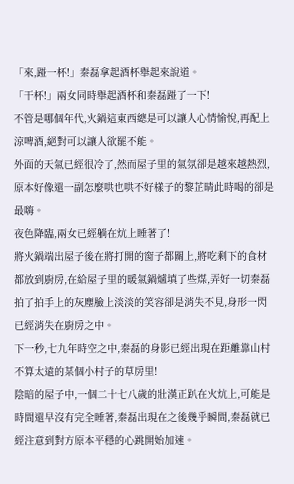「來,踫一杯!」秦磊拿起酒杯舉起來說道。
「干杯!」兩女同時舉起酒杯和秦磊踫了一下!
不管是哪個年代,火鍋這東西總是可以讓人心情愉悅,再配上涼啤酒,絕對可以讓人欲罷不能。
外面的天氣已經很冷了,然而屋子里的氣氛卻是越來越熱烈,原本好像還一副怎麼哄也哄不好樣子的黎芷晴此時喝的卻是最嗨。
夜色降臨,兩女已經躺在炕上睡著了!
將火鍋端出屋子後在將打開的窗子都關上,將吃剩下的食材都放到廚房,在給屋子里的暖氣鍋爐填了些煤,弄好一切秦磊拍了拍手上的灰塵臉上淡淡的笑容卻是消失不見,身形一閃已經消失在廚房之中。
下一秒,七九年時空之中,秦磊的身影已經出現在距離靠山村不算太遠的某個小村子的草房里!
陰暗的屋子中,一個二十七八歲的壯漢正趴在火炕上,可能是時間還早沒有完全睡著,秦磊出現在之後幾乎瞬間,秦磊就已經注意到對方原本平穩的心跳開始加速。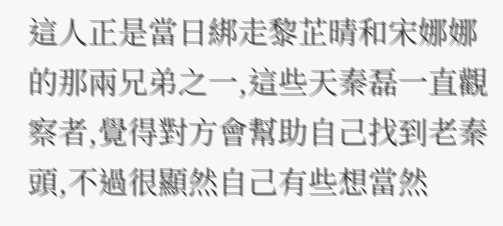這人正是當日綁走黎芷晴和宋娜娜的那兩兄弟之一,這些天秦磊一直觀察者,覺得對方會幫助自己找到老秦頭,不過很顯然自己有些想當然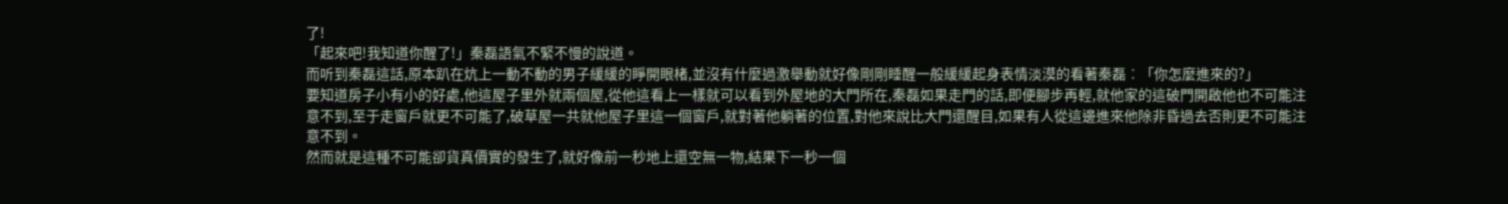了!
「起來吧!我知道你醒了!」秦磊語氣不緊不慢的說道。
而听到秦磊這話,原本趴在炕上一動不動的男子緩緩的睜開眼楮,並沒有什麼過激舉動就好像剛剛睡醒一般緩緩起身表情淡漠的看著秦磊︰「你怎麼進來的?」
要知道房子小有小的好處,他這屋子里外就兩個屋,從他這看上一樣就可以看到外屋地的大門所在,秦磊如果走門的話,即便腳步再輕,就他家的這破門開啟他也不可能注意不到,至于走窗戶就更不可能了,破草屋一共就他屋子里這一個窗戶,就對著他躺著的位置,對他來說比大門還醒目,如果有人從這邊進來他除非昏過去否則更不可能注意不到。
然而就是這種不可能卻貨真價實的發生了,就好像前一秒地上還空無一物,結果下一秒一個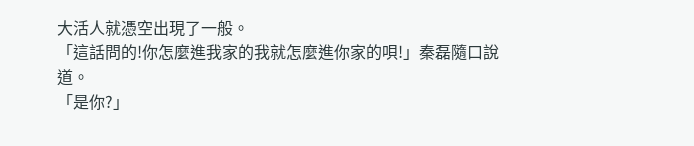大活人就憑空出現了一般。
「這話問的!你怎麼進我家的我就怎麼進你家的唄!」秦磊隨口說道。
「是你?」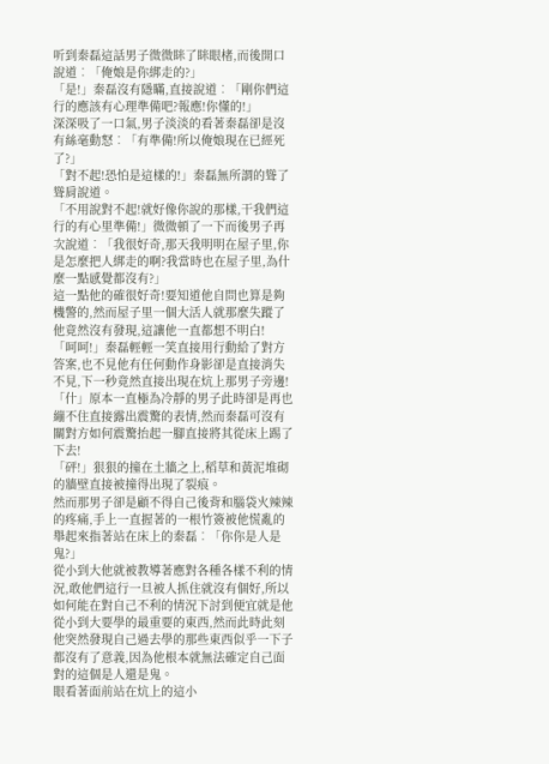听到秦磊這話男子微微眯了眯眼楮,而後開口說道︰「俺娘是你綁走的?」
「是!」秦磊沒有隱瞞,直接說道︰「剛你們這行的應該有心理準備吧?報應!你懂的!」
深深吸了一口氣,男子淡淡的看著秦磊卻是沒有絲毫動怒︰「有準備!所以俺娘現在已經死了?」
「對不起!恐怕是這樣的!」秦磊無所謂的聳了聳肩說道。
「不用說對不起!就好像你說的那樣,干我們這行的有心里準備!」微微頓了一下而後男子再次說道︰「我很好奇,那天我明明在屋子里,你是怎麼把人綁走的啊?我當時也在屋子里,為什麼一點感覺都沒有?」
這一點他的確很好奇!要知道他自問也算是夠機警的,然而屋子里一個大活人就那麼失蹤了他竟然沒有發現,這讓他一直都想不明白!
「呵呵!」秦磊輕輕一笑直接用行動給了對方答案,也不見他有任何動作身影卻是直接消失不見,下一秒竟然直接出現在炕上那男子旁邊!
「什」原本一直極為冷靜的男子此時卻是再也繃不住直接露出震驚的表情,然而秦磊可沒有關對方如何震驚抬起一腳直接將其從床上踢了下去!
「砰!」狠狠的撞在土牆之上,稻草和黃泥堆砌的牆壁直接被撞得出現了裂痕。
然而那男子卻是顧不得自己後背和腦袋火辣辣的疼痛,手上一直握著的一根竹簽被他慌亂的舉起來指著站在床上的秦磊︰「你你是人是鬼?」
從小到大他就被教導著應對各種各樣不利的情況,敢他們這行一旦被人抓住就沒有個好,所以如何能在對自己不利的情況下討到便宜就是他從小到大要學的最重要的東西,然而此時此刻他突然發現自己過去學的那些東西似乎一下子都沒有了意義,因為他根本就無法確定自己面對的這個是人還是鬼。
眼看著面前站在炕上的這小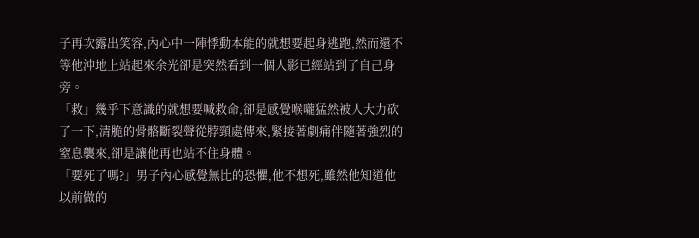子再次露出笑容,內心中一陣悸動本能的就想要起身逃跑,然而還不等他沖地上站起來余光卻是突然看到一個人影已經站到了自己身旁。
「救」幾乎下意識的就想要喊救命,卻是感覺喉嚨猛然被人大力砍了一下,清脆的骨骼斷裂聲從脖頸處傳來,緊接著劇痛伴隨著強烈的窒息襲來,卻是讓他再也站不住身體。
「要死了嗎?」男子內心感覺無比的恐懼,他不想死,雖然他知道他以前做的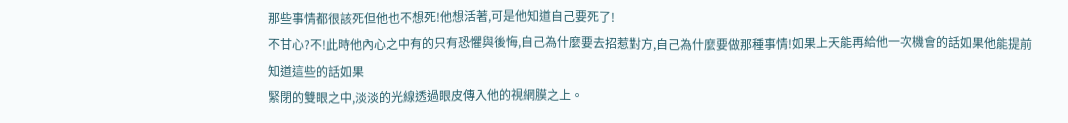那些事情都很該死但他也不想死!他想活著,可是他知道自己要死了!
不甘心?不!此時他內心之中有的只有恐懼與後悔,自己為什麼要去招惹對方,自己為什麼要做那種事情!如果上天能再給他一次機會的話如果他能提前知道這些的話如果
緊閉的雙眼之中,淡淡的光線透過眼皮傳入他的視網膜之上。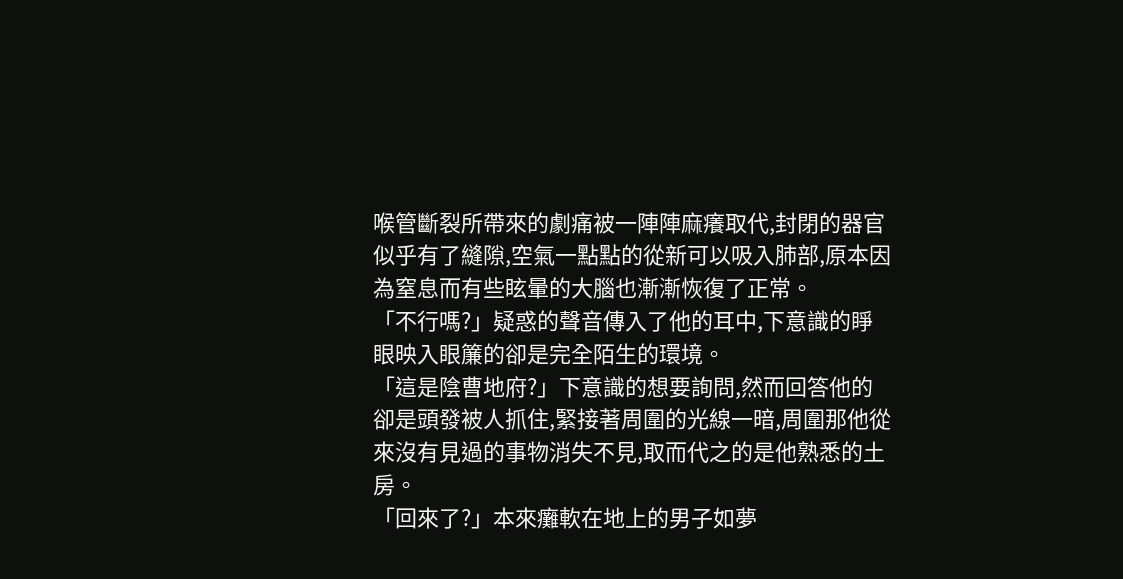喉管斷裂所帶來的劇痛被一陣陣麻癢取代,封閉的器官似乎有了縫隙,空氣一點點的從新可以吸入肺部,原本因為窒息而有些眩暈的大腦也漸漸恢復了正常。
「不行嗎?」疑惑的聲音傳入了他的耳中,下意識的睜眼映入眼簾的卻是完全陌生的環境。
「這是陰曹地府?」下意識的想要詢問,然而回答他的卻是頭發被人抓住,緊接著周圍的光線一暗,周圍那他從來沒有見過的事物消失不見,取而代之的是他熟悉的土房。
「回來了?」本來癱軟在地上的男子如夢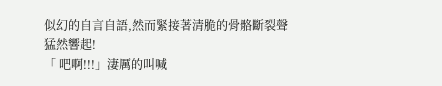似幻的自言自語,然而緊接著清脆的骨骼斷裂聲猛然響起!
「 吧啊!!!」淒厲的叫喊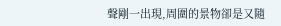聲剛一出現,周圍的景物卻是又隨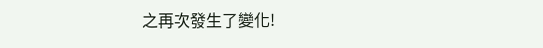之再次發生了變化!